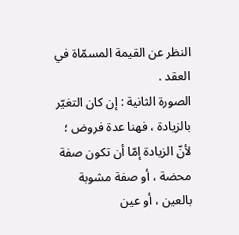النظر عن القيمة المسمّاة في العقد .
الصورة الثانية : إن كان التغيّر بالزيادة ، فهنا عدة فروض ؛ لأنّ الزيادة إمّا أن تكون صفة محضة ، أو صفة مشوبة بالعين ، أو عين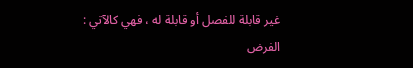غير قابلة للفصل أو قابلة له ، فهي كالآتي :
الفرض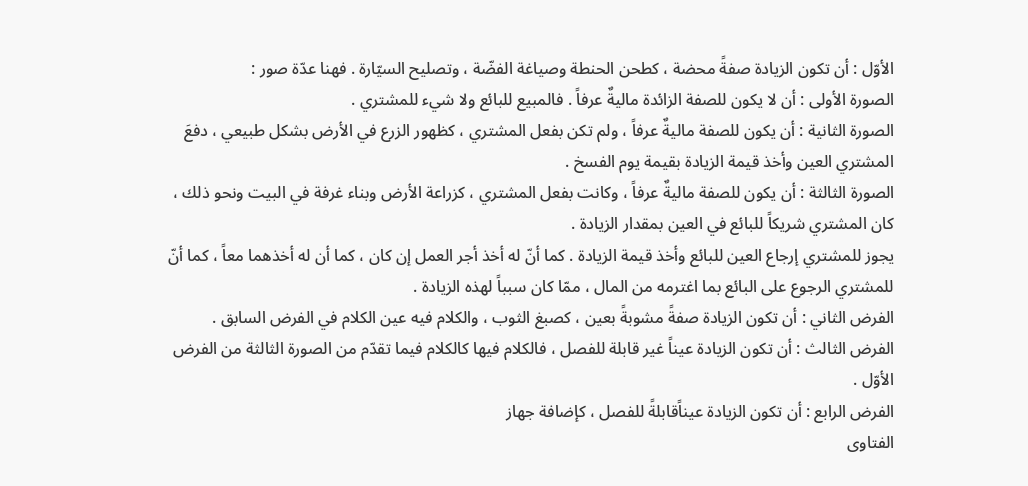الأوّل : أن تكون الزيادة صفةً محضة ، كطحن الحنطة وصياغة الفضّة ، وتصليح السيّارة . فهنا عدّة صور :
الصورة الأولى : أن لا يكون للصفة الزائدة ماليةٌ عرفاً . فالمبيع للبائع ولا شيء للمشتري .
الصورة الثانية : أن يكون للصفة ماليةٌ عرفاً ، ولم تكن بفعل المشتري ، كظهور الزرع في الأرض بشكل طبيعي ، دفعَ المشتري العين وأخذ قيمة الزيادة بقيمة يوم الفسخ .
الصورة الثالثة : أن يكون للصفة ماليةٌ عرفاً ، وكانت بفعل المشتري ، كزراعة الأرض وبناء غرفة في البيت ونحو ذلك ، كان المشتري شريكاً للبائع في العين بمقدار الزيادة .
يجوز للمشتري إرجاع العين للبائع وأخذ قيمة الزيادة . كما أنّ له أخذ أجر العمل إن كان ، كما أن له أخذهما معاً ، كما أنّ للمشتري الرجوع على البائع بما اغترمه من المال ، ممّا كان سبباً لهذه الزيادة .
الفرض الثاني : أن تكون الزيادة صفةً مشوبةً بعين ، كصبغ الثوب ، والكلام فيه عين الكلام في الفرض السابق .
الفرض الثالث : أن تكون الزيادة عيناً غير قابلة للفصل ، فالكلام فيها كالكلام فيما تقدّم من الصورة الثالثة من الفرض الأوّل .
الفرض الرابع : أن تكون الزيادة عيناًقابلةً للفصل ، كإضافة جهاز
الفتاوى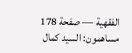الفقهية — صفحة 178
مساهمون: السيد كمال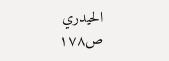الحيدري
ص١٧٨